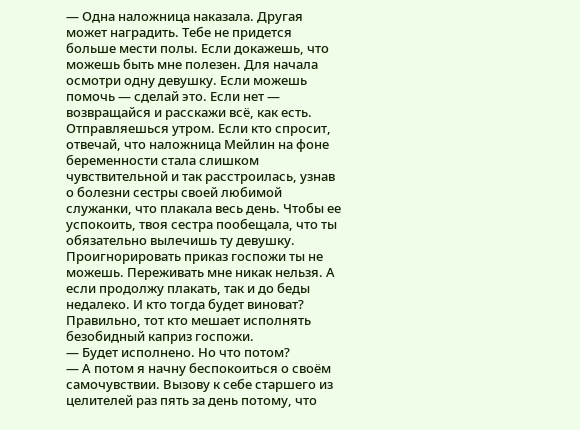— Одна наложница наказала. Другая может наградить. Тебе не придется больше мести полы. Если докажешь, что можешь быть мне полезен. Для начала осмотри одну девушку. Если можешь помочь — сделай это. Если нет — возвращайся и расскажи всё, как есть. Отправляешься утром. Если кто спросит, отвечай, что наложница Мейлин на фоне беременности стала слишком чувствительной и так расстроилась, узнав о болезни сестры своей любимой служанки, что плакала весь день. Чтобы ее успокоить, твоя сестра пообещала, что ты обязательно вылечишь ту девушку. Проигнорировать приказ госпожи ты не можешь. Переживать мне никак нельзя. А если продолжу плакать, так и до беды недалеко. И кто тогда будет виноват? Правильно, тот кто мешает исполнять безобидный каприз госпожи.
— Будет исполнено. Но что потом?
— А потом я начну беспокоиться о своём самочувствии. Вызову к себе старшего из целителей раз пять за день потому, что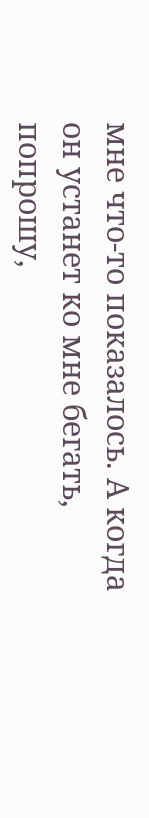мне что-то показалось. А когда он устанет ко мне бегать, попрошу,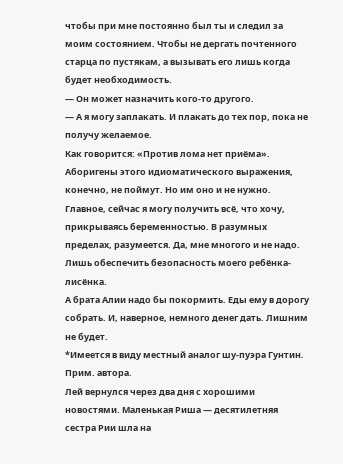чтобы при мне постоянно был ты и следил за моим состоянием. Чтобы не дергать почтенного старца по пустякам, а вызывать его лишь когда будет необходимость.
— Он может назначить кого-то другого.
— А я могу заплакать. И плакать до тех пор, пока не получу желаемое.
Как говорится: «Против лома нет приёма». Аборигены этого идиоматического выражения, конечно, не поймут. Но им оно и не нужно. Главное, сейчас я могу получить всё, что хочу, прикрываясь беременностью. В разумных пределах, разумеется. Да, мне многого и не надо. Лишь обеспечить безопасность моего ребёнка-лисёнка.
А брата Алии надо бы покормить. Еды ему в дорогу собрать. И, наверное, немного денег дать. Лишним не будет.
*Имеется в виду местный аналог шу-пуэра Гунтин. Прим. автора.
Лей вернулся через два дня с хорошими новостями. Маленькая Риша — десятилетняя сестра Рии шла на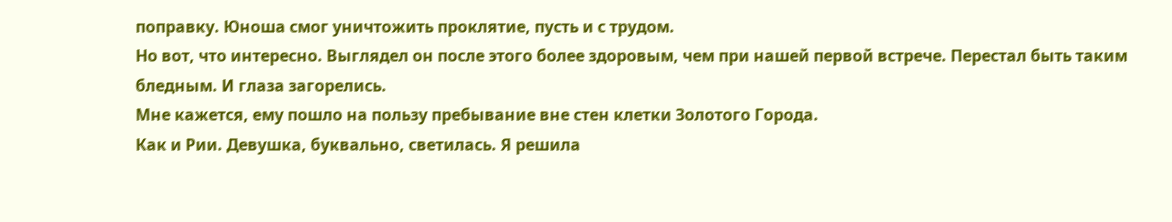поправку. Юноша смог уничтожить проклятие, пусть и с трудом.
Но вот, что интересно. Выглядел он после этого более здоровым, чем при нашей первой встрече. Перестал быть таким бледным. И глаза загорелись.
Мне кажется, ему пошло на пользу пребывание вне стен клетки Золотого Города.
Как и Рии. Девушка, буквально, светилась. Я решила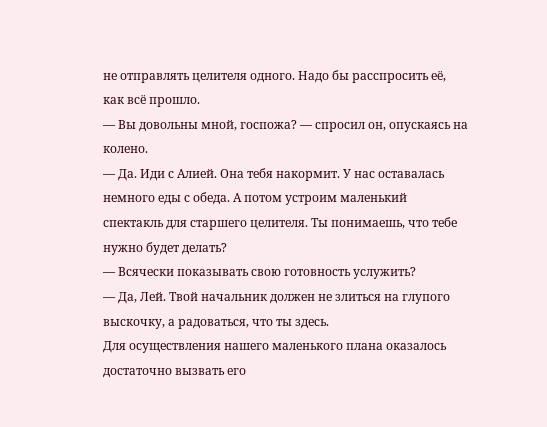не отправлять целителя одного. Надо бы расспросить её, как всё прошло.
— Вы довольны мной, госпожа? — спросил он, опускаясь на колено.
— Да. Иди с Алией. Она тебя накормит. У нас оставалась немного еды с обеда. А потом устроим маленький спектакль для старшего целителя. Ты понимаешь, что тебе нужно будет делать?
— Всячески показывать свою готовность услужить?
— Да, Лей. Твой начальник должен не злиться на глупого выскочку, а радоваться, что ты здесь.
Для осуществления нашего маленького плана оказалось достаточно вызвать его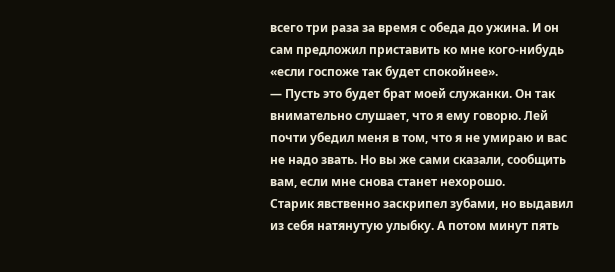всего три раза за время с обеда до ужина. И он сам предложил приставить ко мне кого-нибудь «если госпоже так будет спокойнее».
— Пусть это будет брат моей служанки. Он так внимательно слушает, что я ему говорю. Лей почти убедил меня в том, что я не умираю и вас не надо звать. Но вы же сами сказали, сообщить вам, если мне снова станет нехорошо.
Старик явственно заскрипел зубами, но выдавил из себя натянутую улыбку. А потом минут пять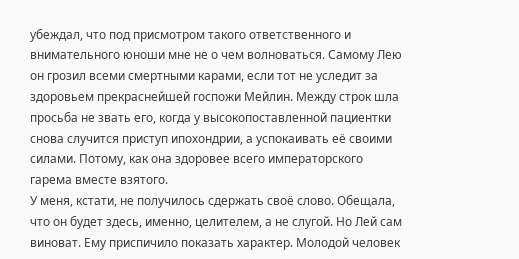убеждал, что под присмотром такого ответственного и внимательного юноши мне не о чем волноваться. Самому Лею он грозил всеми смертными карами, если тот не уследит за здоровьем прекраснейшей госпожи Мейлин. Между строк шла просьба не звать его, когда у высокопоставленной пациентки снова случится приступ ипохондрии, а успокаивать её своими силами. Потому, как она здоровее всего императорского гарема вместе взятого.
У меня, кстати, не получилось сдержать своё слово. Обещала, что он будет здесь, именно, целителем, а не слугой. Но Лей сам виноват. Ему приспичило показать характер. Молодой человек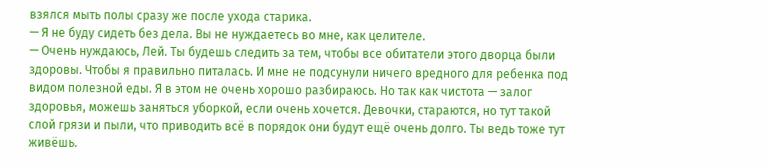взялся мыть полы сразу же после ухода старика.
— Я не буду сидеть без дела. Вы не нуждаетесь во мне, как целителе.
— Очень нуждаюсь, Лей. Ты будешь следить за тем, чтобы все обитатели этого дворца были здоровы. Чтобы я правильно питалась. И мне не подсунули ничего вредного для ребенка под видом полезной еды. Я в этом не очень хорошо разбираюсь. Но так как чистота — залог здоровья, можешь заняться уборкой, если очень хочется. Девочки, стараются, но тут такой слой грязи и пыли, что приводить всё в порядок они будут ещё очень долго. Ты ведь тоже тут живёшь.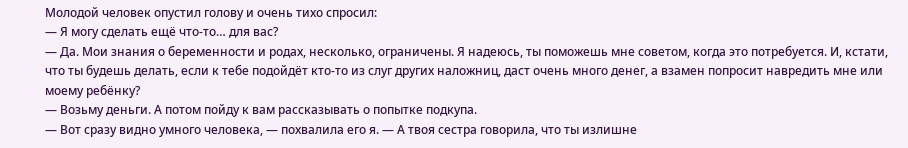Молодой человек опустил голову и очень тихо спросил:
— Я могу сделать ещё что-то… для вас?
— Да. Мои знания о беременности и родах, несколько, ограничены. Я надеюсь, ты поможешь мне советом, когда это потребуется. И, кстати, что ты будешь делать, если к тебе подойдёт кто-то из слуг других наложниц, даст очень много денег, а взамен попросит навредить мне или моему ребёнку?
— Возьму деньги. А потом пойду к вам рассказывать о попытке подкупа.
— Вот сразу видно умного человека, — похвалила его я. — А твоя сестра говорила, что ты излишне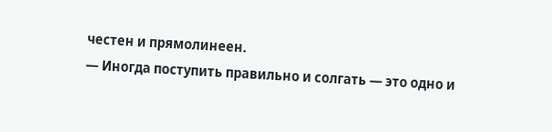честен и прямолинеен.
— Иногда поступить правильно и солгать — это одно и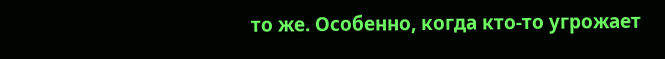то же. Особенно, когда кто-то угрожает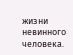жизни невинного человека.